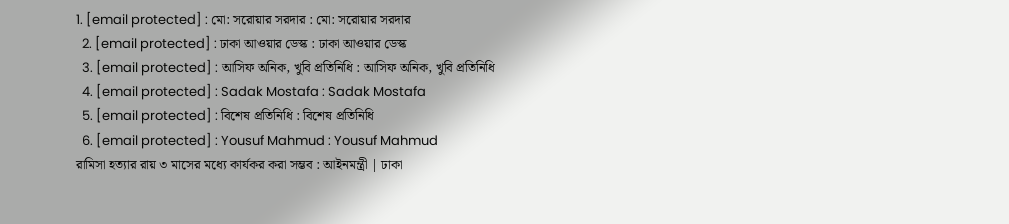1. [email protected] : মো: সরোয়ার সরদার : মো: সরোয়ার সরদার
  2. [email protected] : ঢাকা আওয়ার ডেস্ক : ঢাকা আওয়ার ডেস্ক
  3. [email protected] : আসিফ অনিক, খুবি প্রতিনিধি : আসিফ অনিক, খুবি প্রতিনিধি
  4. [email protected] : Sadak Mostafa : Sadak Mostafa
  5. [email protected] : বিশেষ প্রতিনিধি : বিশেষ প্রতিনিধি
  6. [email protected] : Yousuf Mahmud : Yousuf Mahmud
রামিসা হত্যার রায় ৩ মাসের মধ্যে কার্যকর করা সম্ভব : আইনমন্ত্রী | ঢাকা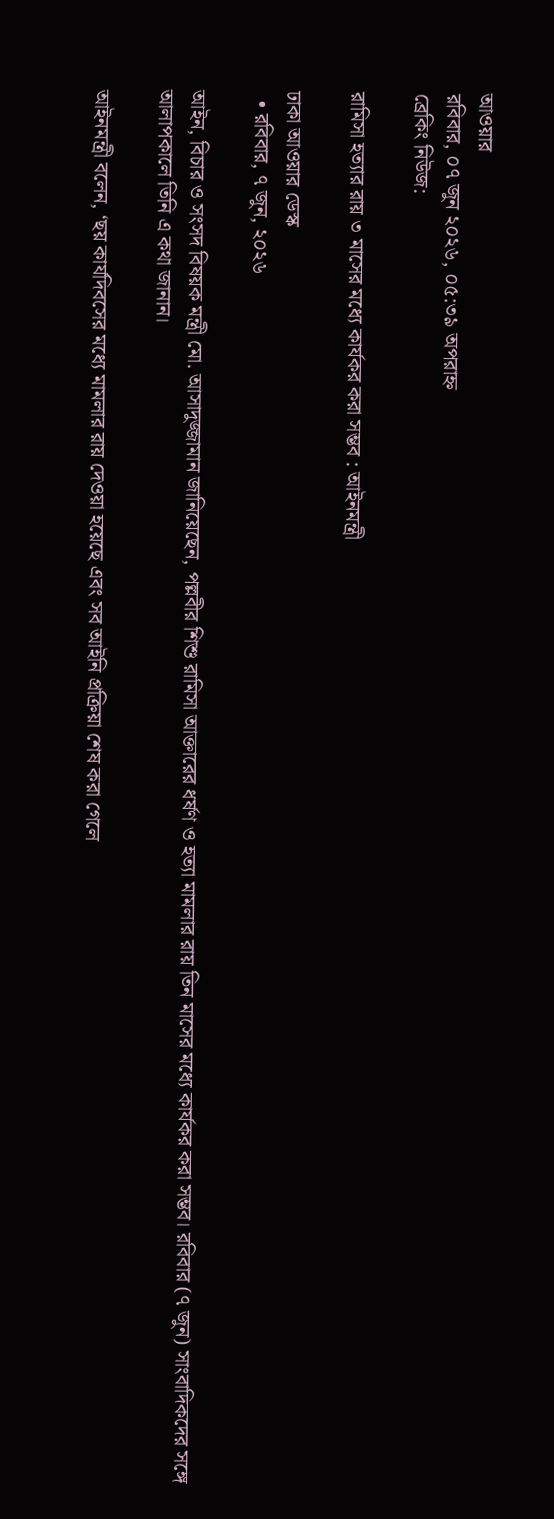আওয়ার
রবিবার, ০৭ জুন ২০২৬, ০৫:৩৯ অপরাহ্ন
ব্রেকিং নিউজ:

রামিসা হত্যার রায় ৩ মাসের মধ্যে কার্যকর করা সম্ভব : আইনমন্ত্রী

ঢাকা আওয়ার ডেস্ক
  • রবিবার, ৭ জুন, ২০২৬

আইন, বিচার ও সংসদ বিষয়ক মন্ত্রী মো. আসাদুজ্জামান জানিয়েছেন, পল্লবীর শিশু রামিসা আক্তারের ধর্ষণ ও হত্যা মামলার রায় তিন মাসের মধ্যে কার্যকর করা সম্ভব। রবিবার (৭ জুন) সাংবাদিকদের সঙ্গে আলাপকালে তিনি এ কথা জানান।

আইনমন্ত্রী বলেন, ‘ছয় কার্যদিবসের মধ্যে মামলার রায় দেওয়া হয়েছে এবং সব আইনি প্রক্রিয়া শেষ করা গেলে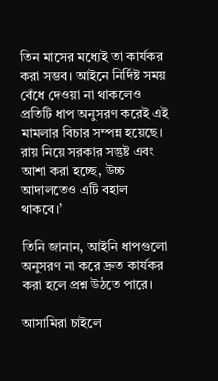তিন মাসের মধ্যেই তা কার্যকর করা সম্ভব। আইনে নির্দিষ্ট সময় বেঁধে দেওয়া না থাকলেও প্রতিটি ধাপ অনুসরণ করেই এই মামলার বিচার সম্পন্ন হয়েছে। রায় নিয়ে সরকার সন্তুষ্ট এবং আশা করা হচ্ছে, উচ্চ আদালতেও এটি বহাল থাকবে।’

তিনি জানান, আইনি ধাপগুলো অনুসরণ না করে দ্রুত কার্যকর করা হলে প্রশ্ন উঠতে পারে।

আসামিরা চাইলে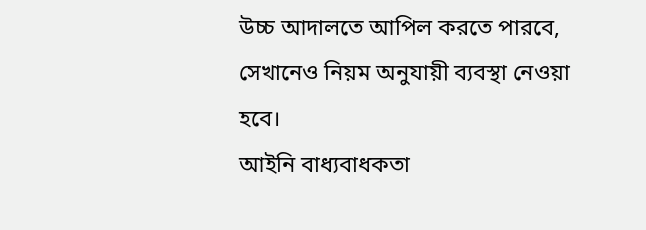উচ্চ আদালতে আপিল করতে পারবে, সেখানেও নিয়ম অনুযায়ী ব্যবস্থা নেওয়া হবে।
আইনি বাধ্যবাধকতা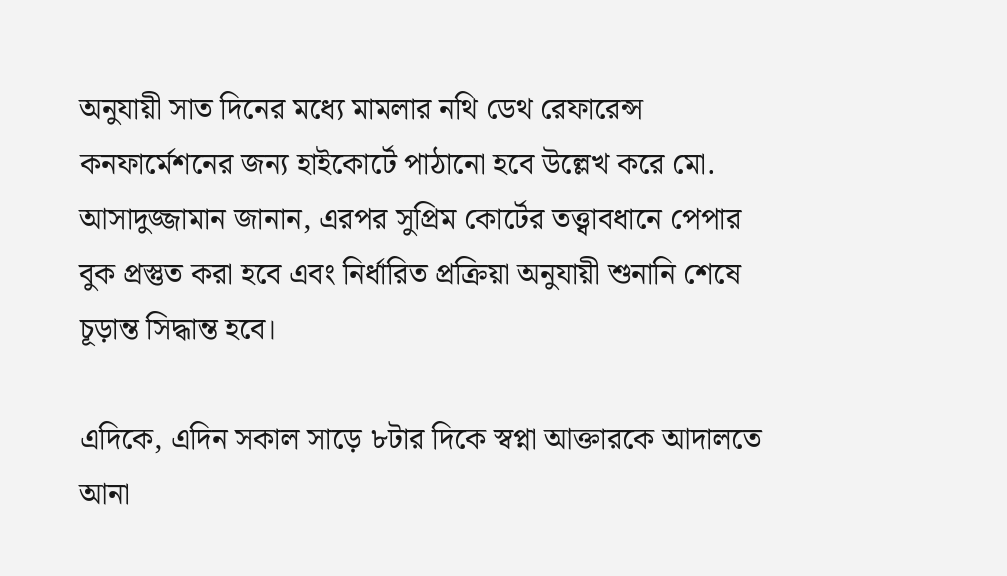অনুযায়ী সাত দিনের মধ্যে মামলার নথি ডেথ রেফারেন্স কনফার্মেশনের জন্য হাইকোর্টে পাঠানো হবে উল্লেখ করে মো. আসাদুজ্জামান জানান, এরপর সুপ্রিম কোর্টের তত্ত্বাবধানে পেপার বুক প্রস্তুত করা হবে এবং নির্ধারিত প্রক্রিয়া অনুযায়ী শুনানি শেষে চূড়ান্ত সিদ্ধান্ত হবে।

এদিকে, এদিন সকাল সাড়ে ৮টার দিকে স্বপ্না আক্তারকে আদালতে আনা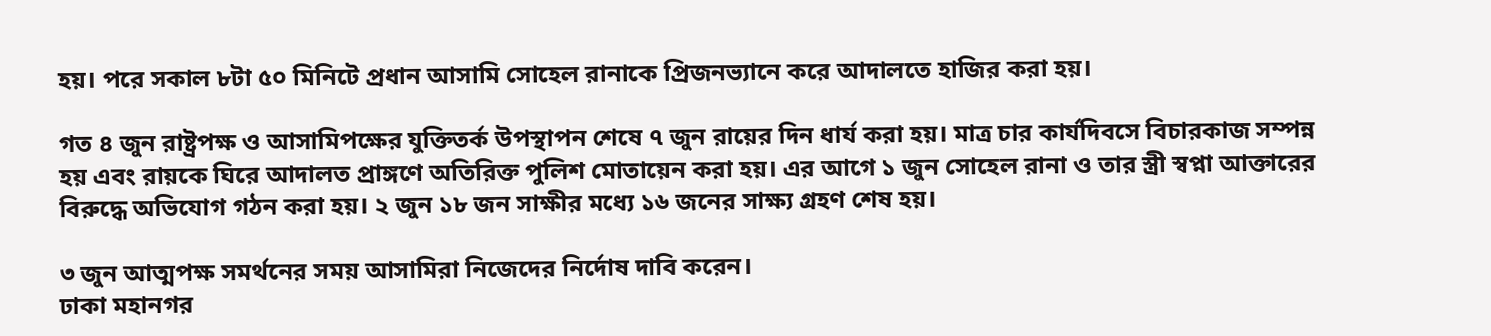হয়। পরে সকাল ৮টা ৫০ মিনিটে প্রধান আসামি সোহেল রানাকে প্রিজনভ্যানে করে আদালতে হাজির করা হয়।

গত ৪ জুন রাষ্ট্রপক্ষ ও আসামিপক্ষের যুক্তিতর্ক উপস্থাপন শেষে ৭ জুন রায়ের দিন ধার্য করা হয়। মাত্র চার কার্যদিবসে বিচারকাজ সম্পন্ন হয় এবং রায়কে ঘিরে আদালত প্রাঙ্গণে অতিরিক্ত পুলিশ মোতায়েন করা হয়। এর আগে ১ জুন সোহেল রানা ও তার স্ত্রী স্বপ্না আক্তারের বিরুদ্ধে অভিযোগ গঠন করা হয়। ২ জুন ১৮ জন সাক্ষীর মধ্যে ১৬ জনের সাক্ষ্য গ্রহণ শেষ হয়।

৩ জুন আত্মপক্ষ সমর্থনের সময় আসামিরা নিজেদের নির্দোষ দাবি করেন।
ঢাকা মহানগর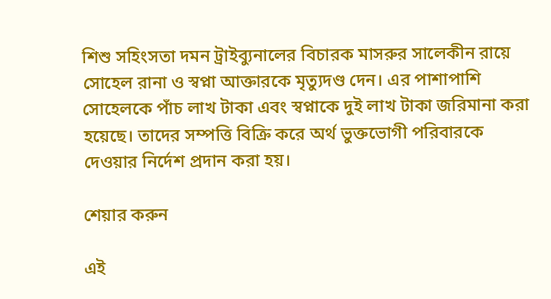শিশু সহিংসতা দমন ট্রাইব্যুনালের বিচারক মাসরুর সালেকীন রায়ে সোহেল রানা ও স্বপ্না আক্তারকে মৃত্যুদণ্ড দেন। এর পাশাপাশি সোহেলকে পাঁচ লাখ টাকা এবং স্বপ্নাকে দুই লাখ টাকা জরিমানা করা হয়েছে। তাদের সম্পত্তি বিক্রি করে অর্থ ভুক্তভোগী পরিবারকে দেওয়ার নির্দেশ প্রদান করা হয়।

শেয়ার করুন

এই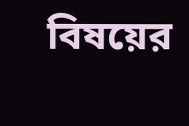বিষয়ের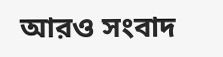আরও সংবাদ